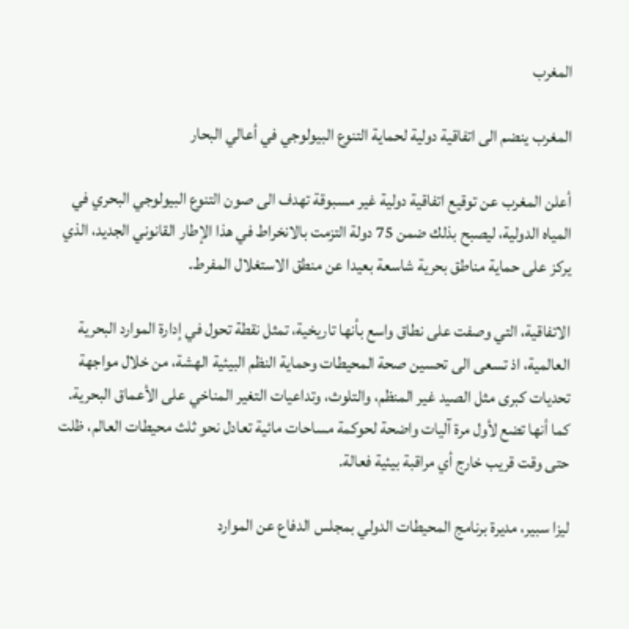المغرب

المغرب ينضم الى اتفاقية دولية لحماية التنوع البيولوجي في أعالي البحار

أعلن المغرب عن توقيع اتفاقية دولية غير مسبوقة تهدف الى صون التنوع البيولوجي البحري في المياه الدولية، ليصبح بذلك ضمن 75 دولة التزمت بالانخراط في هذا الإطار القانوني الجديد، الذي يركز على حماية مناطق بحرية شاسعة بعيدا عن منطق الاستغلال المفرط.

الاتفاقية، التي وصفت على نطاق واسع بأنها تاريخية، تمثل نقطة تحول في إدارة الموارد البحرية العالمية، اذ تسعى الى تحسين صحة المحيطات وحماية النظم البيئية الهشة، من خلال مواجهة تحديات كبرى مثل الصيد غير المنظم، والتلوث، وتداعيات التغير المناخي على الأعماق البحرية. كما أنها تضع لأول مرة آليات واضحة لحوكمة مساحات مائية تعادل نحو ثلث محيطات العالم، ظلت حتى وقت قريب خارج أي مراقبة بيئية فعالة.

ليزا سبير، مديرة برنامج المحيطات الدولي بمجلس الدفاع عن الموارد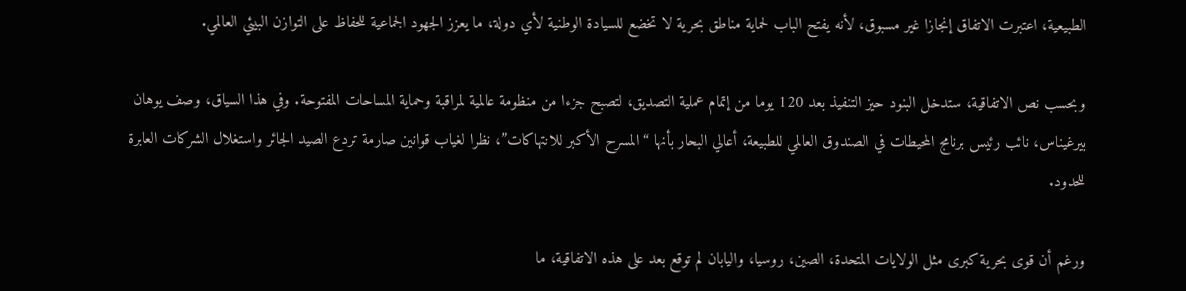الطبيعية، اعتبرت الاتفاق إنجازا غير مسبوق، لأنه يفتح الباب لحماية مناطق بحرية لا تخضع للسيادة الوطنية لأي دولة، ما يعزز الجهود الجماعية للحفاظ على التوازن البيئي العالمي.

وبحسب نص الاتفاقية، ستدخل البنود حيز التنفيذ بعد 120 يوما من إتمام عملية التصديق، لتصبح جزءا من منظومة عالمية لمراقبة وحماية المساحات المفتوحة. وفي هذا السياق، وصف يوهان بيرغيناس، نائب رئيس برنامج المحيطات في الصندوق العالمي للطبيعة، أعالي البحار بأنها “المسرح الأكبر للانتهاكات”، نظرا لغياب قوانين صارمة تردع الصيد الجائر واستغلال الشركات العابرة للحدود.

ورغم أن قوى بحرية كبرى مثل الولايات المتحدة، الصين، روسيا، واليابان لم توقع بعد على هذه الاتفاقية، ما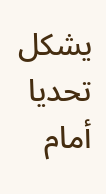يشكل تحديا أمام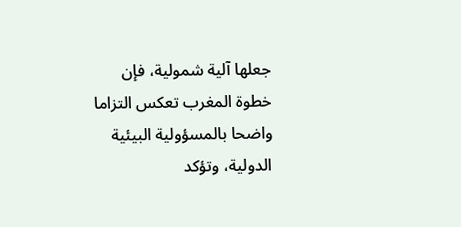جعلها آلية شمولية، فإن خطوة المغرب تعكس التزاما واضحا بالمسؤولية البيئية الدولية، وتؤكد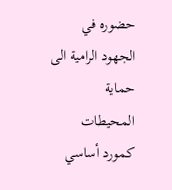حضوره في الجهود الرامية الى حماية المحيطات كمورد أساسي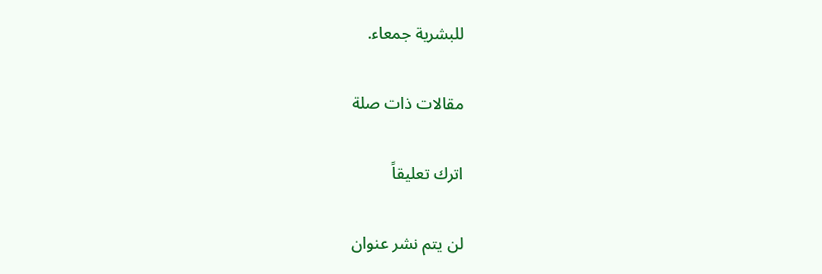للبشرية جمعاء.

مقالات ذات صلة

اترك تعليقاً

لن يتم نشر عنوان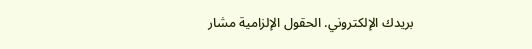بريدك الإلكتروني. الحقول الإلزامية مشار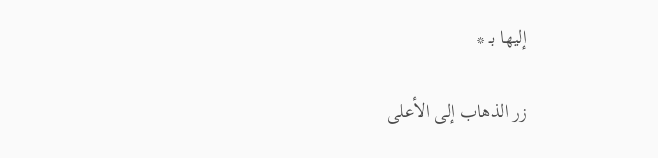إليها بـ *

زر الذهاب إلى الأعلى